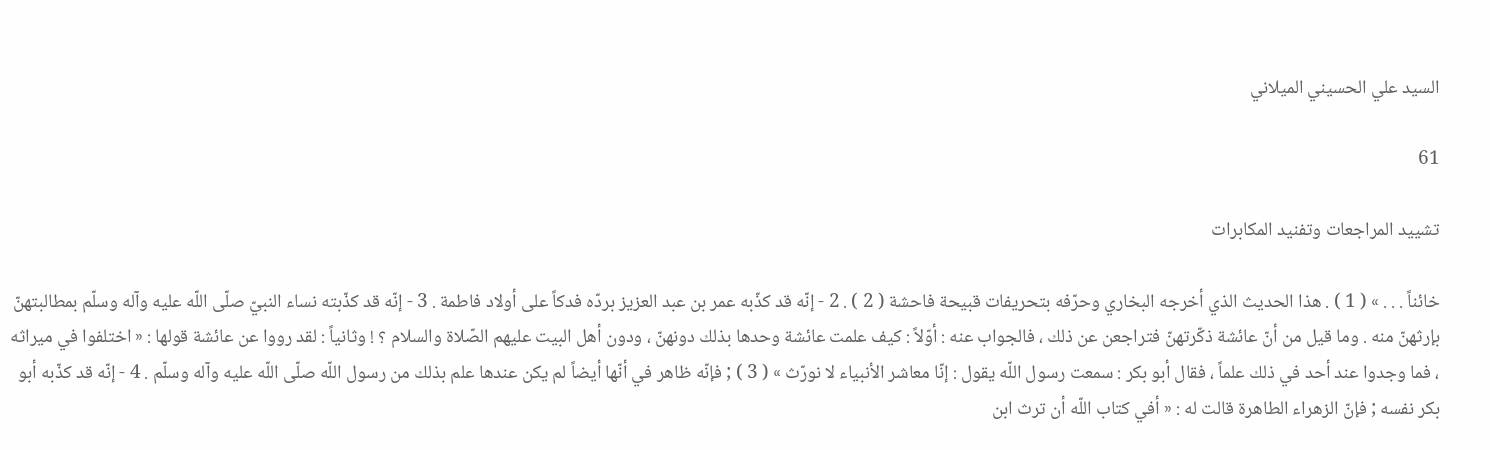السيد علي الحسيني الميلاني

61

تشييد المراجعات وتفنيد المكابرات

خائناً . . . » ( 1 ) . هذا الحديث الذي أخرجه البخاري وحرّفه بتحريفات قبيحة فاحشة ( 2 ) . 2 - إنّه قد كذّبه عمر بن عبد العزيز بردّه فدكاً على أولاد فاطمة . 3 - إنّه قد كذّبته نساء النبيّ صلّى اللّه عليه وآله وسلّم بمطالبتهنّ بإرثهنّ منه . وما قيل من أنّ عائشة ذكّرتهنّ فتراجعن عن ذلك ، فالجواب عنه : أوّلاً : كيف علمت عائشة وحدها بذلك دونهنّ ، ودون أهل البيت عليهم الصّلاة والسلام ؟ ! وثانياً : لقد رووا عن عائشة قولها : « اختلفوا في ميراثه ، فما وجدوا عند أحد في ذلك علماً ، فقال أبو بكر : سمعت رسول اللّه يقول : إنّا معاشر الأنبياء لا نورّث » ( 3 ) ; فإنّه ظاهر في أنّها أيضاً لم يكن عندها علم بذلك من رسول اللّه صلّى اللّه عليه وآله وسلّم . 4 - إنّه قد كذّبه أبو بكر نفسه ; فإنّ الزهراء الطاهرة قالت له : « أفي كتاب اللّه أن ترث ابن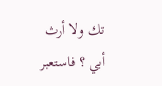تك ولا أرث أبي ؟ فاستعبر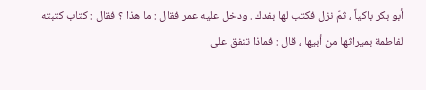أبو بكر باكياً ، ثمّ نزل فكتب لها بفدك . ودخل عليه عمر فقال : ما هذا ؟ فقال : كتاب كتبته لفاطمة بميراثها من أبيها ، قال : فماذا تنفق على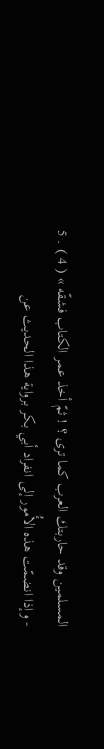المسلمين وقد حاربتك العرب كما ترى ؟ ! ثمّ أخذ عمر الكتاب فشقّه » ( 4 ) . 5 - وإذا انضمّت هذه الأُمور إلى انفراد أبي بكر برواية هذا الحديث عن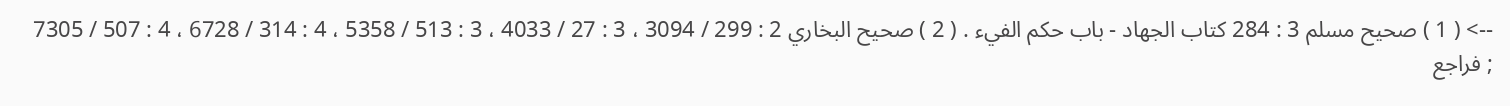--> ( 1 ) صحيح مسلم 3 : 284 كتاب الجهاد - باب حكم الفيء . ( 2 ) صحيح البخاري 2 : 299 / 3094 ، 3 : 27 / 4033 ، 3 : 513 / 5358 ، 4 : 314 / 6728 ، 4 : 507 / 7305 ; فراجع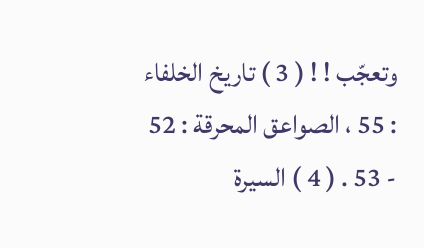وتعجّب ! ! ( 3 ) تاريخ الخلفاء : 55 ، الصواعق المحرقة : 52 - 53 . ( 4 ) السيرة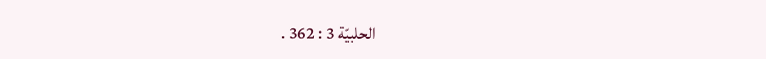الحلبيّة 3 : 362 .